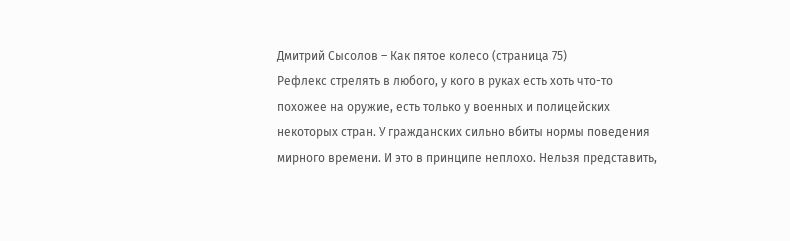Дмитрий Сысолов – Как пятое колесо (страница 75)
Рефлекс стрелять в любого, у кого в руках есть хоть что-то похожее на оружие, есть только у военных и полицейских некоторых стран. У гражданских сильно вбиты нормы поведения мирного времени. И это в принципе неплохо. Нельзя представить,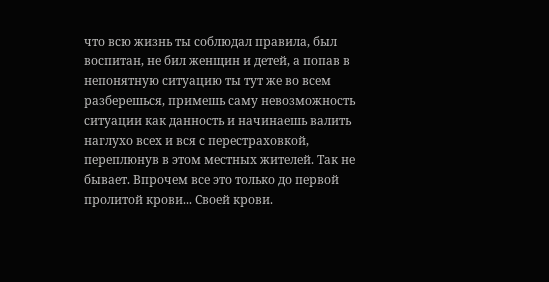что всю жизнь ты соблюдал правила, был воспитан, не бил женщин и детей, а попав в непонятную ситуацию ты тут же во всем разберешься, примешь саму невозможность ситуации как данность и начинаешь валить наглухо всех и вся с перестраховкой, переплюнув в этом местных жителей. Так не бывает. Впрочем все это только до первой пролитой крови... Своей крови.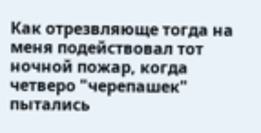Как отрезвляюще тогда на меня подействовал тот ночной пожар, когда четверо "черепашек" пытались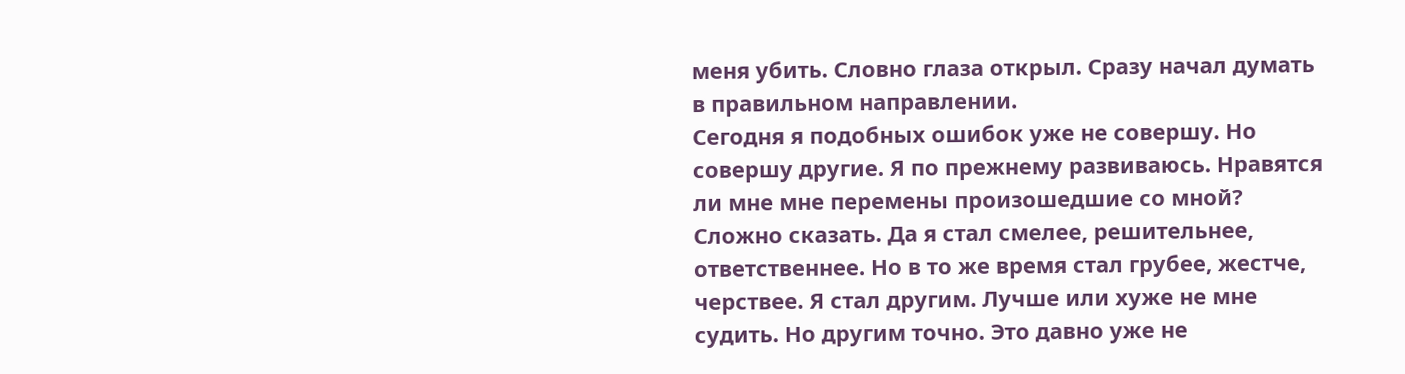меня убить. Словно глаза открыл. Сразу начал думать в правильном направлении.
Сегодня я подобных ошибок уже не совершу. Но совершу другие. Я по прежнему развиваюсь. Нравятся ли мне мне перемены произошедшие со мной? Сложно сказать. Да я стал смелее, решительнее, ответственнее. Но в то же время стал грубее, жестче, черствее. Я стал другим. Лучше или хуже не мне судить. Но другим точно. Это давно уже не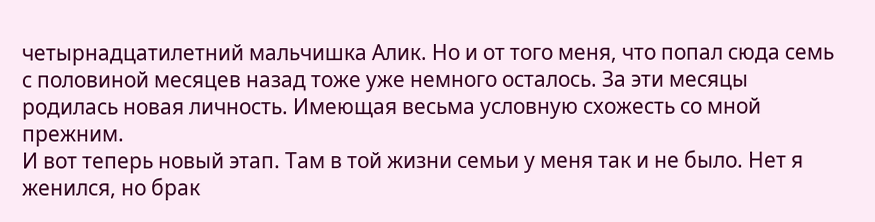четырнадцатилетний мальчишка Алик. Но и от того меня, что попал сюда семь с половиной месяцев назад тоже уже немного осталось. За эти месяцы родилась новая личность. Имеющая весьма условную схожесть со мной прежним.
И вот теперь новый этап. Там в той жизни семьи у меня так и не было. Нет я женился, но брак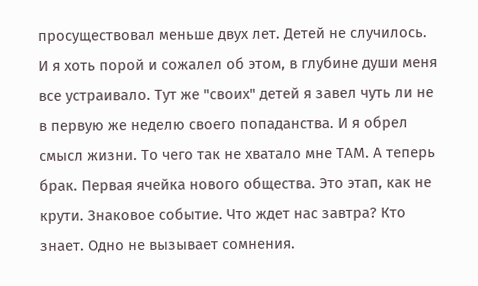просуществовал меньше двух лет. Детей не случилось. И я хоть порой и сожалел об этом, в глубине души меня все устраивало. Тут же "своих" детей я завел чуть ли не в первую же неделю своего попаданства. И я обрел смысл жизни. То чего так не хватало мне ТАМ. А теперь брак. Первая ячейка нового общества. Это этап, как не крути. Знаковое событие. Что ждет нас завтра? Кто знает. Одно не вызывает сомнения.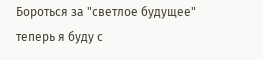Бороться за "светлое будущее" теперь я буду с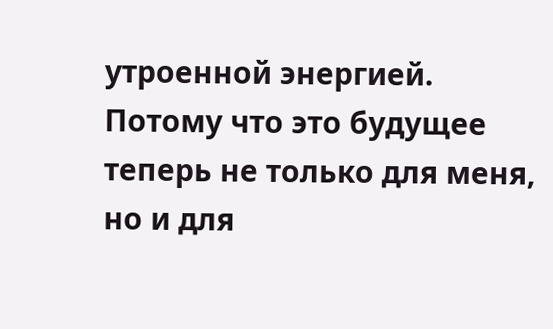утроенной энергией. Потому что это будущее теперь не только для меня, но и для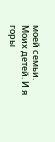моей семьи. Моих детей. И я горы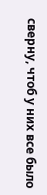сверну, чтоб у них все было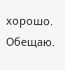хорошо. Обещаю.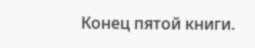Конец пятой книги.